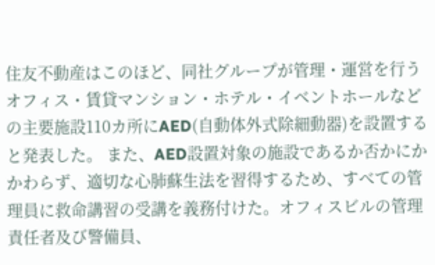住友不動産はこのほど、同社グループが管理・運営を行うオフィス・賃貸マンション・ホテル・イベントホールなどの主要施設110カ所にAED(自動体外式除細動器)を設置すると発表した。 また、AED設置対象の施設であるか否かにかかわらず、適切な心肺蘇生法を習得するため、すべての管理員に救命講習の受講を義務付けた。オフィスビルの管理責任者及び警備員、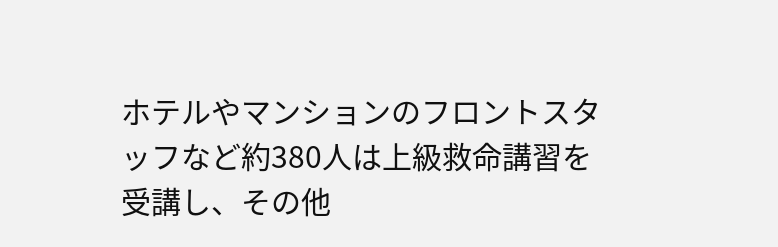ホテルやマンションのフロントスタッフなど約380人は上級救命講習を受講し、その他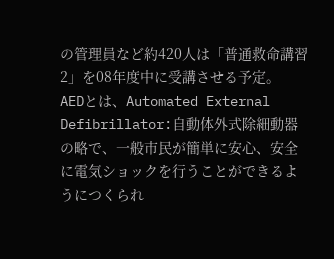の管理員など約420人は「普通救命講習2」を08年度中に受講させる予定。
AEDとは、Automated External Defibrillator:自動体外式除細動器の略で、一般市民が簡単に安心、安全に電気ショックを行うことができるようにつくられ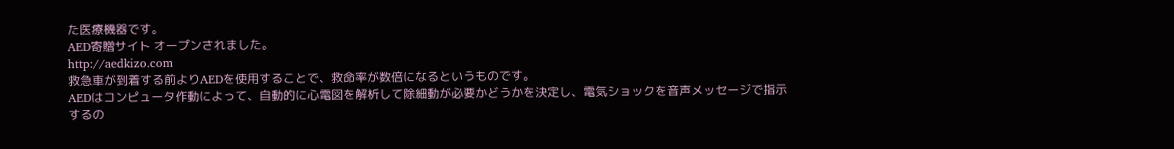た医療機器です。
AED寄贈サイト オープンされました。
http://aedkizo.com
救急車が到着する前よりAEDを使用することで、救命率が数倍になるというものです。
AEDはコンピュータ作動によって、自動的に心電図を解析して除細動が必要かどうかを決定し、電気ショックを音声メッセージで指示するの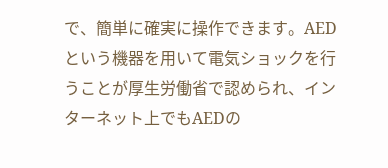で、簡単に確実に操作できます。AEDという機器を用いて電気ショックを行うことが厚生労働省で認められ、インターネット上でもAEDの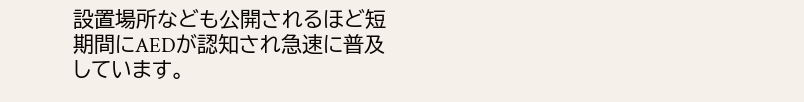設置場所なども公開されるほど短期間にAEDが認知され急速に普及しています。